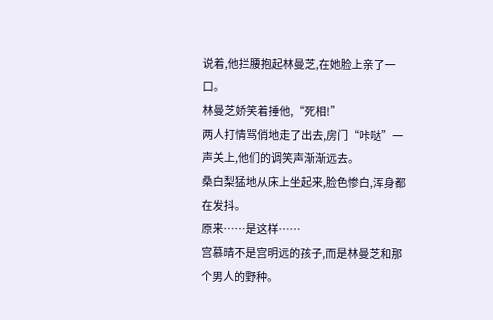说着,他拦腰抱起林曼芝,在她脸上亲了一口。
林曼芝娇笑着捶他,“死相!”
两人打情骂俏地走了出去,房门“咔哒”一声关上,他们的调笑声渐渐远去。
桑白梨猛地从床上坐起来,脸色惨白,浑身都在发抖。
原来……是这样……
宫慕晴不是宫明远的孩子,而是林曼芝和那个男人的野种。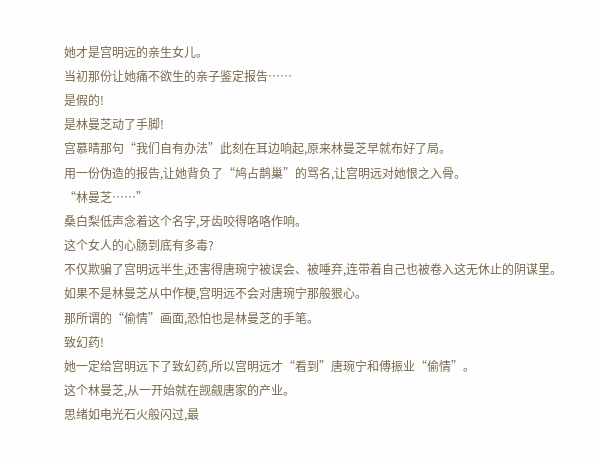她才是宫明远的亲生女儿。
当初那份让她痛不欲生的亲子鉴定报告……
是假的!
是林曼芝动了手脚!
宫慕晴那句“我们自有办法”此刻在耳边响起,原来林曼芝早就布好了局。
用一份伪造的报告,让她背负了“鸠占鹊巢”的骂名,让宫明远对她恨之入骨。
“林曼芝……”
桑白梨低声念着这个名字,牙齿咬得咯咯作响。
这个女人的心肠到底有多毒?
不仅欺骗了宫明远半生,还害得唐琬宁被误会、被唾弃,连带着自己也被卷入这无休止的阴谋里。
如果不是林曼芝从中作梗,宫明远不会对唐琬宁那般狠心。
那所谓的“偷情”画面,恐怕也是林曼芝的手笔。
致幻药!
她一定给宫明远下了致幻药,所以宫明远才“看到”唐琬宁和傅振业“偷情”。
这个林曼芝,从一开始就在觊觎唐家的产业。
思绪如电光石火般闪过,最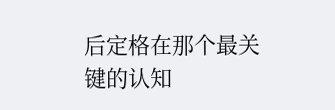后定格在那个最关键的认知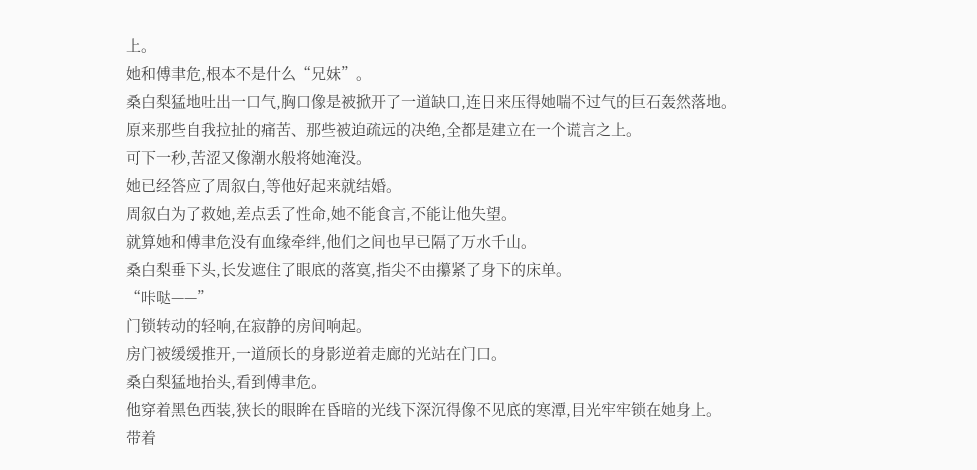上。
她和傅聿危,根本不是什么“兄妹”。
桑白梨猛地吐出一口气,胸口像是被掀开了一道缺口,连日来压得她喘不过气的巨石轰然落地。
原来那些自我拉扯的痛苦、那些被迫疏远的决绝,全都是建立在一个谎言之上。
可下一秒,苦涩又像潮水般将她淹没。
她已经答应了周叙白,等他好起来就结婚。
周叙白为了救她,差点丢了性命,她不能食言,不能让他失望。
就算她和傅聿危没有血缘牵绊,他们之间也早已隔了万水千山。
桑白梨垂下头,长发遮住了眼底的落寞,指尖不由攥紧了身下的床单。
“咔哒——”
门锁转动的轻响,在寂静的房间响起。
房门被缓缓推开,一道颀长的身影逆着走廊的光站在门口。
桑白梨猛地抬头,看到傅聿危。
他穿着黑色西装,狭长的眼眸在昏暗的光线下深沉得像不见底的寒潭,目光牢牢锁在她身上。
带着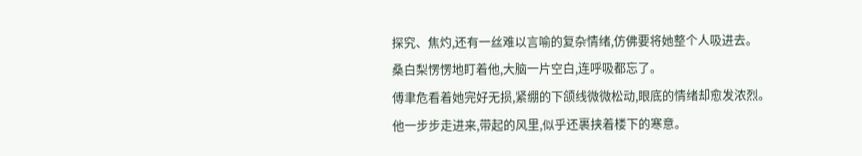探究、焦灼,还有一丝难以言喻的复杂情绪,仿佛要将她整个人吸进去。
桑白梨愣愣地盯着他,大脑一片空白,连呼吸都忘了。
傅聿危看着她完好无损,紧绷的下颌线微微松动,眼底的情绪却愈发浓烈。
他一步步走进来,带起的风里,似乎还裹挟着楼下的寒意。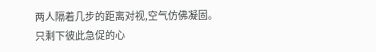两人隔着几步的距离对视,空气仿佛凝固。
只剩下彼此急促的心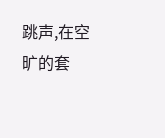跳声,在空旷的套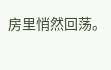房里悄然回荡。